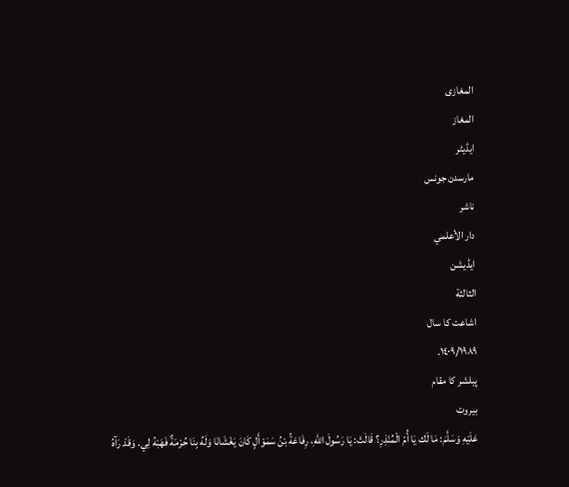المغازی
المغاز
ایڈیٹر
مارسدن جونس
ناشر
دار الأعلمي
ایڈیشن
الثالثة
اشاعت کا سال
١٤٠٩/١٩٨٩.
پبلشر کا مقام
بيروت
عَلَيْهِ وَسَلَّمَ: مَا لَك يَا أُمّ الْمُنْذِرِ؟ قَالَتْ: يَا رَسُولَ اللهِ، رِفَاعَةُ بْنُ سَمَوْأَلٍ كَانَ يَغْشَانَا وَلَهُ بِنَا حُرْمَةٌ فَهَبْهُ لِي. وَقَدْ رَآهُ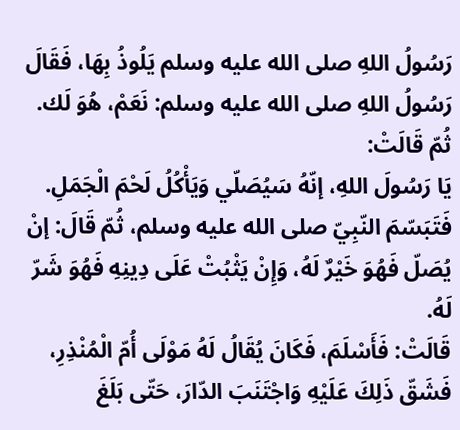رَسُولُ اللهِ صلى الله عليه وسلم يَلُوذُ بِهَا، فَقَالَ رَسُولُ اللهِ صلى الله عليه وسلم: نَعَمْ، هُوَ لَك. ثُمّ قَالَتْ:
يَا رَسُولَ اللهِ، إنّهُ سَيُصَلّي وَيَأْكُلُ لَحْمَ الْجَمَلِ. فَتَبَسّمَ النّبِيّ صلى الله عليه وسلم، ثُمّ قَالَ: إنْ يُصَلّ فَهُوَ خَيْرٌ لَهُ، وَإِنْ يَثْبُتْ عَلَى دِينِهِ فَهُوَ شَرّ لَهُ.
قَالَتْ: فَأَسْلَمَ، فَكَانَ يُقَالُ لَهُ مَوْلَى أُمّ الْمُنْذِرِ، فَشَقّ ذَلِكَ عَلَيْهِ وَاجْتَنَبَ الدّارَ، حَتّى بَلَغَ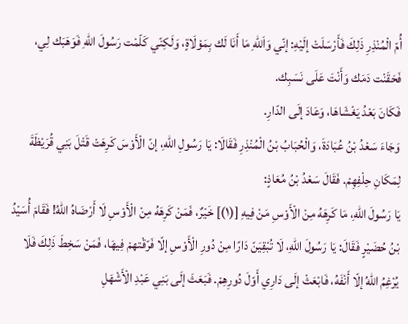أُمّ الْمُنْذِرِ ذَلِكَ فَأَرْسَلَتْ إلَيْهِ: إنّي وَاَللهِ مَا أَنَا لَك بِمَوْلَاةٍ، وَلَكِنّي كَلّمْت رَسُولَ اللهِ فَوَهَبَك لِي، فَحَقَنْت دَمَك وَأَنْتَ عَلَى نَسَبِك.
فَكَانَ بَعْدُ يَغْشَاهَا، وَعَادَ إلَى الدّارِ.
وَجَاءَ سَعْدُ بْنُ عُبَادَةَ، وَالْحُبَابُ بْنُ الْمُنْذِرِ فَقَالَا: يَا رَسُولِ اللهِ، إنّ الْأَوْسَ كَرِهَتْ قَتْلَ بَنِي قُرَيْظَةَ لِمَكَانِ حِلْفِهِمْ. فَقَالَ سَعْدُ بْنُ مُعَاذٍ:
يَا رَسُولَ اللهِ، مَا كَرِهَهُ مِنْ الْأَوْسِ مَنْ فِيهِ [(١)] خَيْرٌ، فَمَنْ كَرِهَهُ مِنْ الْأَوْسِ لَا أَرْضَاهُ اللهُ! فَقَامَ أُسَيْدُ بْنُ حُضَيْرٍ فَقَالَ: يَا رَسُولَ اللهِ، لَا تُبْقِيَنّ دَارًا مِنْ دُورِ الْأَوْسِ إلّا فَرّقْتهمْ فِيهَا، فَمَنْ سَخِطَ ذَلِكَ فَلَا يُرْغِمُ اللهُ إلّا أَنْفَهُ، فَابْعَثْ إلَى دَارِي أَوّلَ دُورِهِمْ. فَبَعَثَ إلَى بَنِي عَبْدِ الْأَشْهَلِ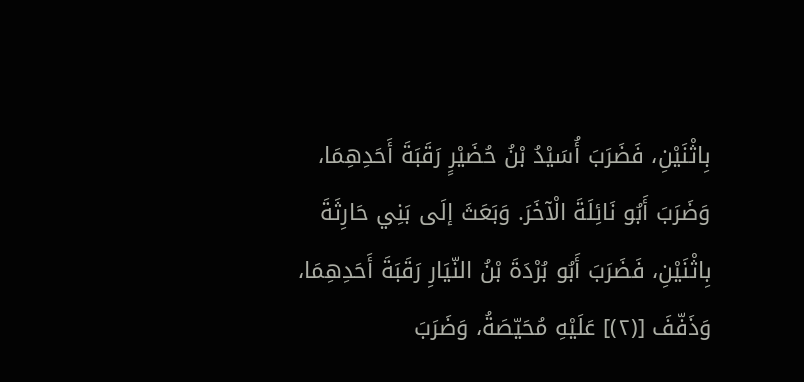بِاثْنَيْنِ، فَضَرَبَ أُسَيْدُ بْنُ حُضَيْرٍ رَقَبَةَ أَحَدِهِمَا، وَضَرَبَ أَبُو نَائِلَةَ الْآخَرَ. وَبَعَثَ إلَى بَنِي حَارِثَةَ بِاثْنَيْنِ، فَضَرَبَ أَبُو بُرْدَةَ بْنُ النّيَارِ رَقَبَةَ أَحَدِهِمَا، وَذَفّفَ [(٢)] عَلَيْهِ مُحَيّصَةُ، وَضَرَبَ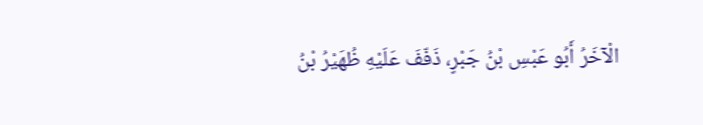الْآخَرُ أَبُو عَبْسِ بْنُ جَبْرٍ، ذَفّفَ عَلَيْهِ ظُهَيْرُ بْنُ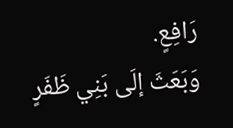رَافِعٍ.
وَبَعَثَ إلَى بَنِي ظَفَرٍ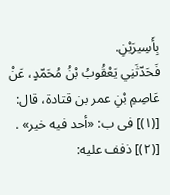بِأَسِيرَيْنِ.
فَحَدّثَنِي يَعْقُوبُ بْنُ مُحَمّدٍ، عَنْ عَاصِمِ بْنِ عمر بن قتادة، قال:
[(١)] فى ب: «أحد فيه خير» .
[(٢)] ذفف عليه: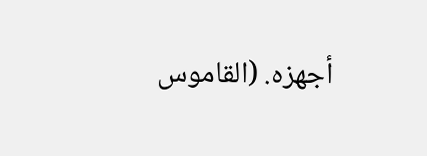أجهزه. (القاموس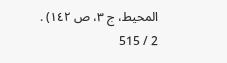المحيط، ج ٣، ص ١٤٢) .
2 / 515